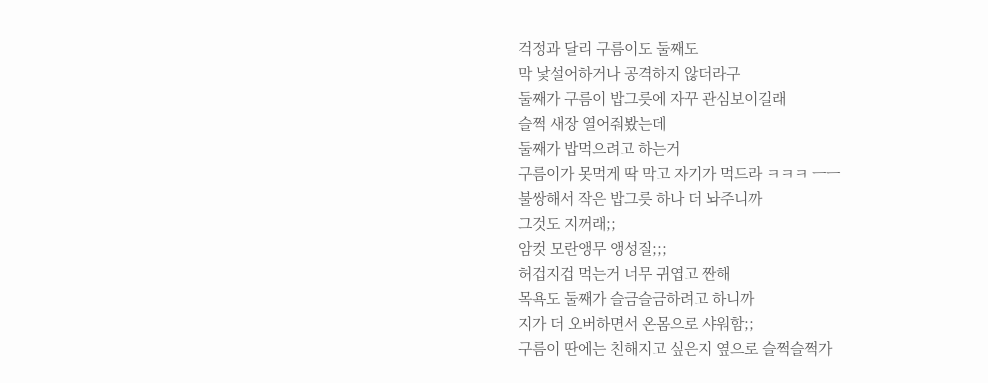걱정과 달리 구름이도 둘째도
막 낯설어하거나 공격하지 않더라구
둘째가 구름이 밥그릇에 자꾸 관심보이길래
슬쩍 새장 열어줘봤는데
둘째가 밥먹으려고 하는거
구름이가 못먹게 딱 막고 자기가 먹드라 ㅋㅋㅋ ㅡㅡ
불쌍해서 작은 밥그릇 하나 더 놔주니까
그것도 지꺼래;;
암컷 모란앵무 앵성질;;;
허겁지겁 먹는거 너무 귀엽고 짠해
목욕도 둘째가 슬금슬금하려고 하니까
지가 더 오버하면서 온몸으로 샤워함;;
구름이 딴에는 친해지고 싶은지 옆으로 슬쩍슬쩍가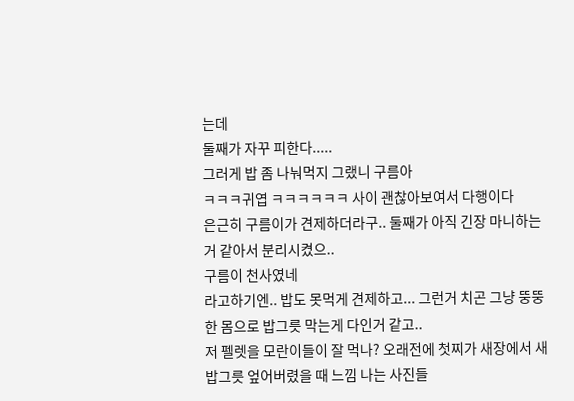는데
둘째가 자꾸 피한다.....
그러게 밥 좀 나눠먹지 그랬니 구름아
ㅋㅋㅋ귀엽 ㅋㅋㅋㅋㅋㅋ 사이 괜찮아보여서 다행이다
은근히 구름이가 견제하더라구.. 둘째가 아직 긴장 마니하는거 같아서 분리시켰으..
구름이 천사였네
라고하기엔.. 밥도 못먹게 견제하고... 그런거 치곤 그냥 뚱뚱한 몸으로 밥그릇 막는게 다인거 같고..
저 펠렛을 모란이들이 잘 먹나? 오래전에 첫찌가 새장에서 새밥그릇 엎어버렸을 때 느낌 나는 사진들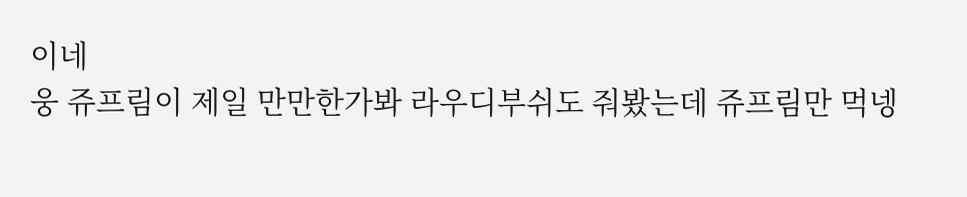이네
웅 쥬프림이 제일 만만한가봐 라우디부쉬도 줘봤는데 쥬프림만 먹넹